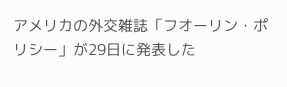アメリカの外交雑誌「フオーリン・ポリシー」が29日に発表した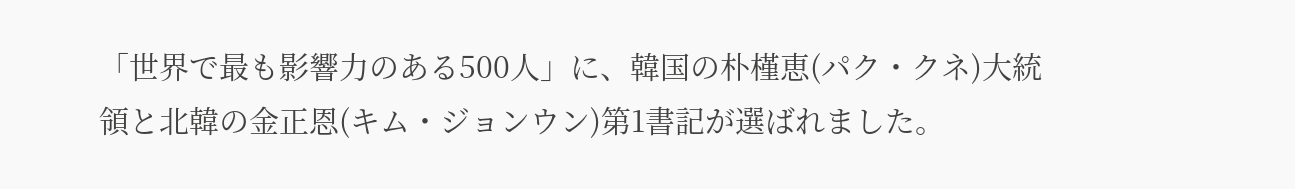「世界で最も影響力のある500人」に、韓国の朴槿恵(パク・クネ)大統領と北韓の金正恩(キム・ジョンウン)第1書記が選ばれました。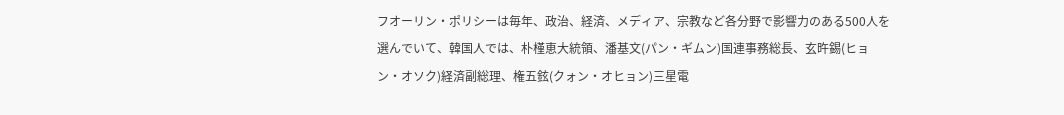フオーリン・ポリシーは毎年、政治、経済、メディア、宗教など各分野で影響力のある500人を選んでいて、韓国人では、朴槿恵大統領、潘基文(パン・ギムン)国連事務総長、玄旿錫(ヒョン・オソク)経済副総理、権五鉉(クォン・オヒョン)三星電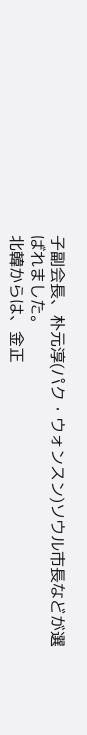子副会長、朴元淳(パク・ウォンスン)ソウル市長などが選ばれました。
北韓からは、金正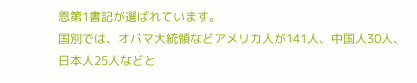恩第1書記が選ばれています。
国別では、オバマ大統領などアメリカ人が141人、中国人30人、日本人25人などと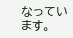なっています。